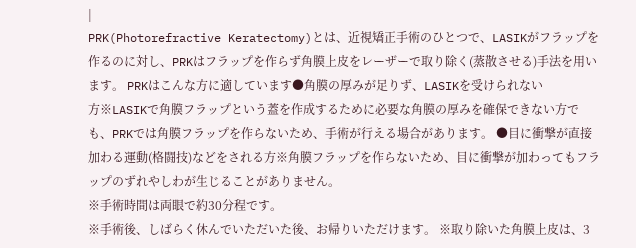|
PRK(Photorefractive Keratectomy)とは、近視矯正手術のひとつで、LASIKがフラップを作るのに対し、PRKはフラップを作らず角膜上皮をレーザーで取り除く(蒸散させる)手法を用います。 PRKはこんな方に適しています●角膜の厚みが足りず、LASIKを受けられない方※LASIKで角膜フラップという蓋を作成するために必要な角膜の厚みを確保できない方でも、PRKでは角膜フラップを作らないため、手術が行える場合があります。 ●目に衝撃が直接加わる運動(格闘技)などをされる方※角膜フラップを作らないため、目に衝撃が加わってもフラップのずれやしわが生じることがありません。
※手術時間は両眼で約30分程です。
※手術後、しばらく休んでいただいた後、お帰りいただけます。 ※取り除いた角膜上皮は、3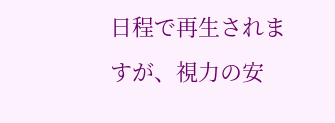日程で再生されますが、視力の安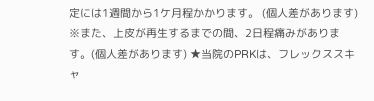定には1週間から1ケ月程かかります。 (個人差があります) ※また、上皮が再生するまでの間、2日程痛みがあります。(個人差があります) ★当院のPRKは、フレックススキャ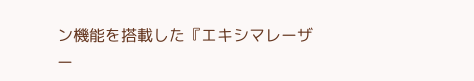ン機能を搭載した『エキシマレーザー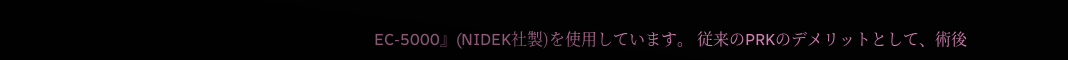EC-5000』(NIDEK社製)を使用しています。 従来のPRKのデメリットとして、術後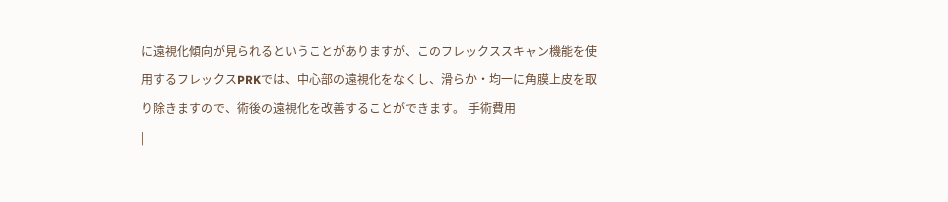に遠視化傾向が見られるということがありますが、このフレックススキャン機能を使用するフレックスPRKでは、中心部の遠視化をなくし、滑らか・均一に角膜上皮を取り除きますので、術後の遠視化を改善することができます。 手術費用
|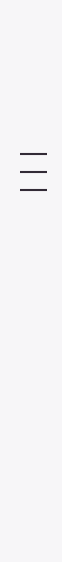|||